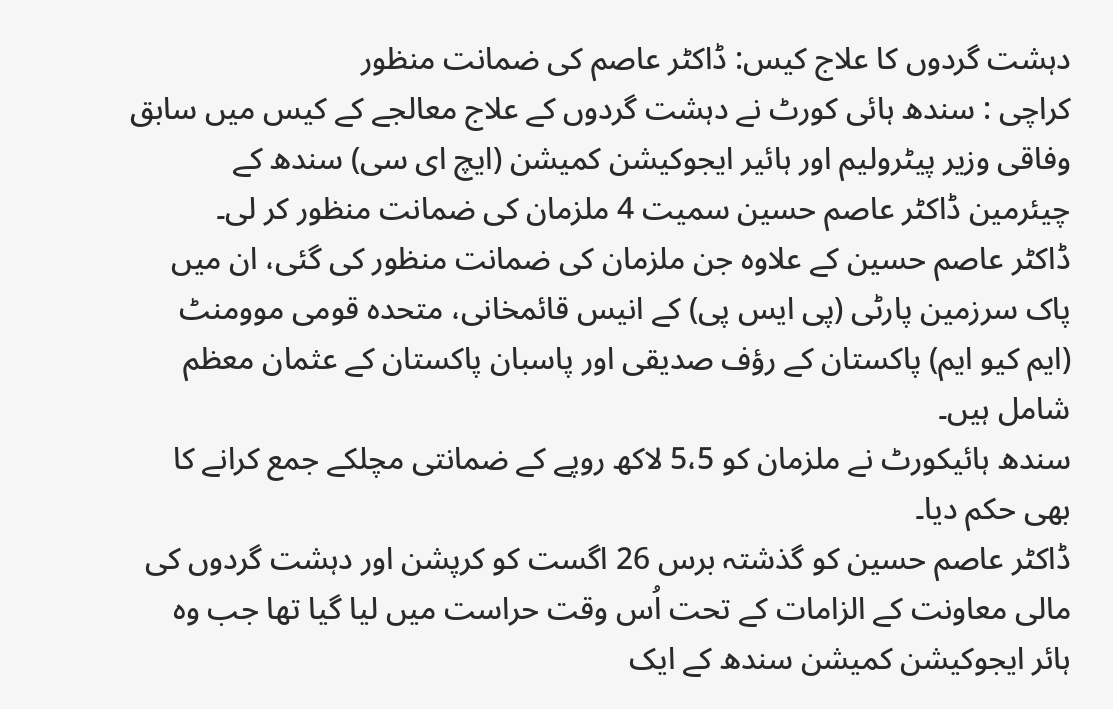دہشت گردوں کا علاج کیس: ڈاکٹر عاصم کی ضمانت منظور
کراچی : سندھ ہائی کورٹ نے دہشت گردوں کے علاج معالجے کے کیس میں سابق وفاقی وزیر پیٹرولیم اور ہائیر ایجوکیشن کمیشن (ایچ ای سی) سندھ کے چیئرمین ڈاکٹر عاصم حسین سمیت 4 ملزمان کی ضمانت منظور کر لی۔
ڈاکٹر عاصم حسین کے علاوہ جن ملزمان کی ضمانت منظور کی گئی، ان میں پاک سرزمین پارٹی (پی ایس پی) کے انیس قائمخانی، متحدہ قومی موومنٹ (ایم کیو ایم) پاکستان کے رؤف صدیقی اور پاسبان پاکستان کے عثمان معظم شامل ہیں۔
سندھ ہائیکورٹ نے ملزمان کو 5،5 لاکھ روپے کے ضمانتی مچلکے جمع کرانے کا بھی حکم دیا۔
ڈاکٹر عاصم حسین کو گذشتہ برس 26 اگست کو کرپشن اور دہشت گردوں کی مالی معاونت کے الزامات کے تحت اُس وقت حراست میں لیا گیا تھا جب وہ ہائر ایجوکیشن کمیشن سندھ کے ایک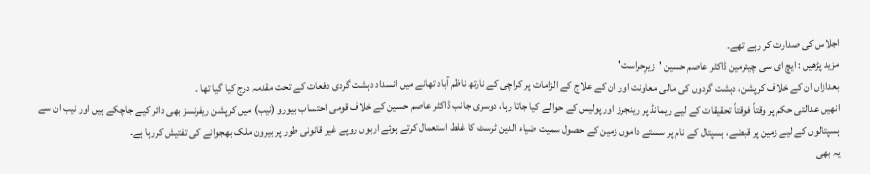اجلاس کی صدارت کر رہے تھے۔
مزید پڑھیں : ایچ ای سی چیئرمین ڈاکٹر عاصم حسین 'زیرِحراست'
بعدازاں ان کے خلاف کرپشن، دہشت گردوں کی مالی معاونت اور ان کے علاج کے الزامات پر کراچی کے نارتھ ناظم آباد تھانے میں انسداد دہشت گردی دفعات کے تحت مقدمہ درج کیا گیا تھا ۔
انھیں عدالتی حکم پر وقتاً فوقتاً تحقیقات کے لیے ریمانڈ پر رینجرز اور پولیس کے حوالے کیا جاتا رہا، دوسری جانب ڈاکٹر عاصم حسین کے خلاف قومی احتساب بیورو (نیب) میں کرپشن ریفرنسز بھی دائر کیے جاچکے ہیں اور نیب ان سے ہسپتالوں کے لیے زمین پر قبضے، ہسپتال کے نام پر سستے داموں زمین کے حصول سمیت ضیاء الدین ٹرسٹ کا غلط استعمال کرتے ہوئے اربوں روپے غیر قانونی طور پر بیرون ملک بھجوانے کی تفتیش کررہا ہے۔
یہ بھی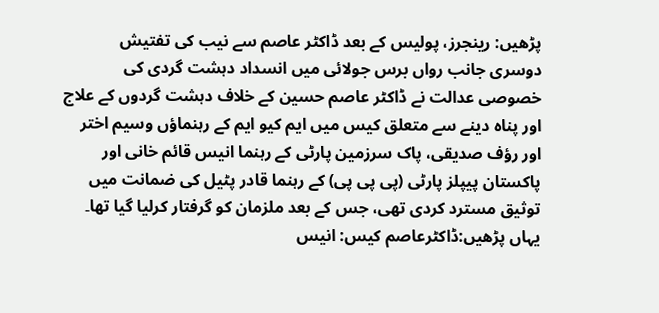پڑھیں: رینجرز، پولیس کے بعد ڈاکٹر عاصم سے نیب کی تفتیش
دوسری جانب رواں برس جولائی میں انسداد دہشت گردی کی خصوصی عدالت نے ڈاکٹر عاصم حسین کے خلاف دہشت گردوں کے علاج اور پناہ دینے سے متعلق کیس میں ایم کیو ایم کے رہنماؤں وسیم اختر اور رؤف صدیقی، پاک سرزمین پارٹی کے رہنما انیس قائم خانی اور پاکستان پیپلز پارٹی (پی پی پی) کے رہنما قادر پٹیل کی ضمانت میں توثیق مسترد کردی تھی، جس کے بعد ملزمان کو گرفتار کرلیا گیا تھا۔
یہاں پڑھیں:ڈاکٹرعاصم کیس: انیس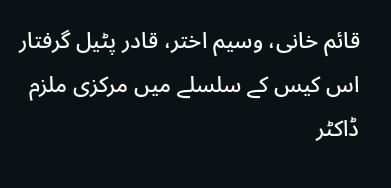قائم خانی، وسیم اختر، قادر پٹیل گرفتار
اس کیس کے سلسلے میں مرکزی ملزم ڈاکٹر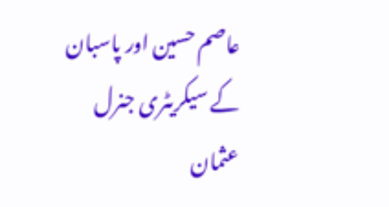عاصم حسین اور پاسبان کے سیکریٹری جنرل عثمان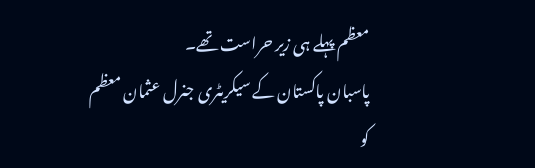معظم پہلے ہی زیر حراست تھے۔
پاسبان پاکستان کے سیکریٹری جنرل عثمان معظم کو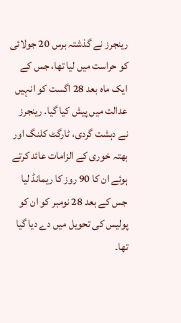رینجرز نے گذشتہ برس 20 جولائی کو حراست میں لیا تھا، جس کے ایک ماہ بعد 28 اگست کو انہیں عدالت میں پیش کیا گیا. رینجرز نے دہشت گردی، ٹارگٹ کلنگ اور بھتہ خوری کے الزامات عائد کرتے ہوئے ان کا 90 روز کا ریمانڈ لیا جس کے بعد 28 نومبر کو ان کو پولیس کی تحویل میں دے دیا گیا تھا۔